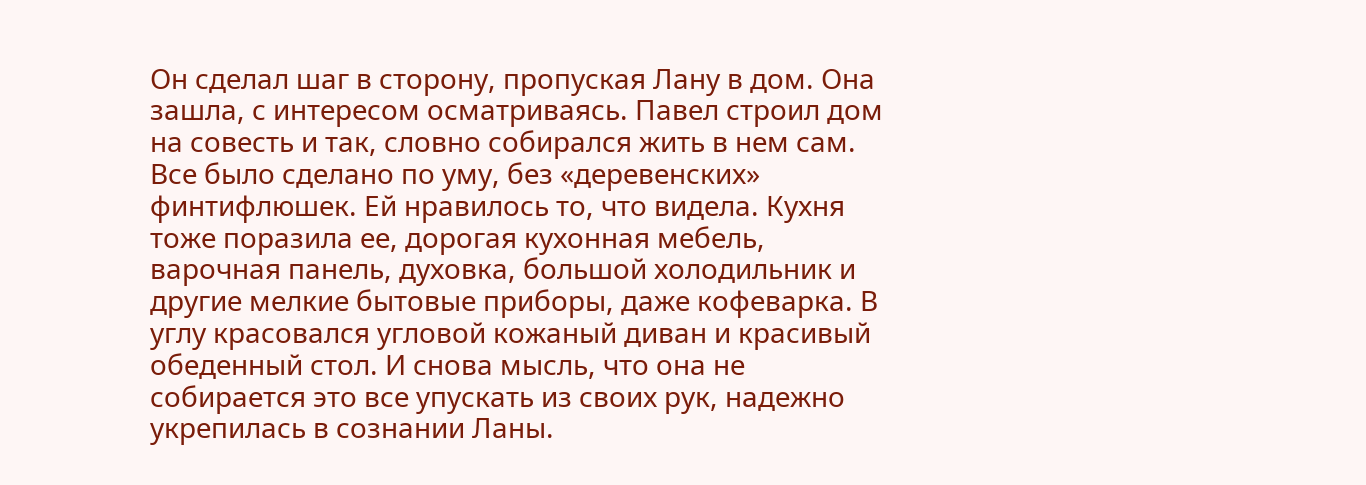Он сделал шаг в сторону, пропуская Лану в дом. Она зашла, с интересом осматриваясь. Павел строил дом на совесть и так, словно собирался жить в нем сам. Все было сделано по уму, без «деревенских» финтифлюшек. Ей нравилось то, что видела. Кухня тоже поразила ее, дорогая кухонная мебель, варочная панель, духовка, большой холодильник и другие мелкие бытовые приборы, даже кофеварка. В углу красовался угловой кожаный диван и красивый обеденный стол. И снова мысль, что она не собирается это все упускать из своих рук, надежно укрепилась в сознании Ланы.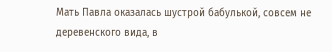Мать Павла оказалась шустрой бабулькой, совсем не деревенского вида, в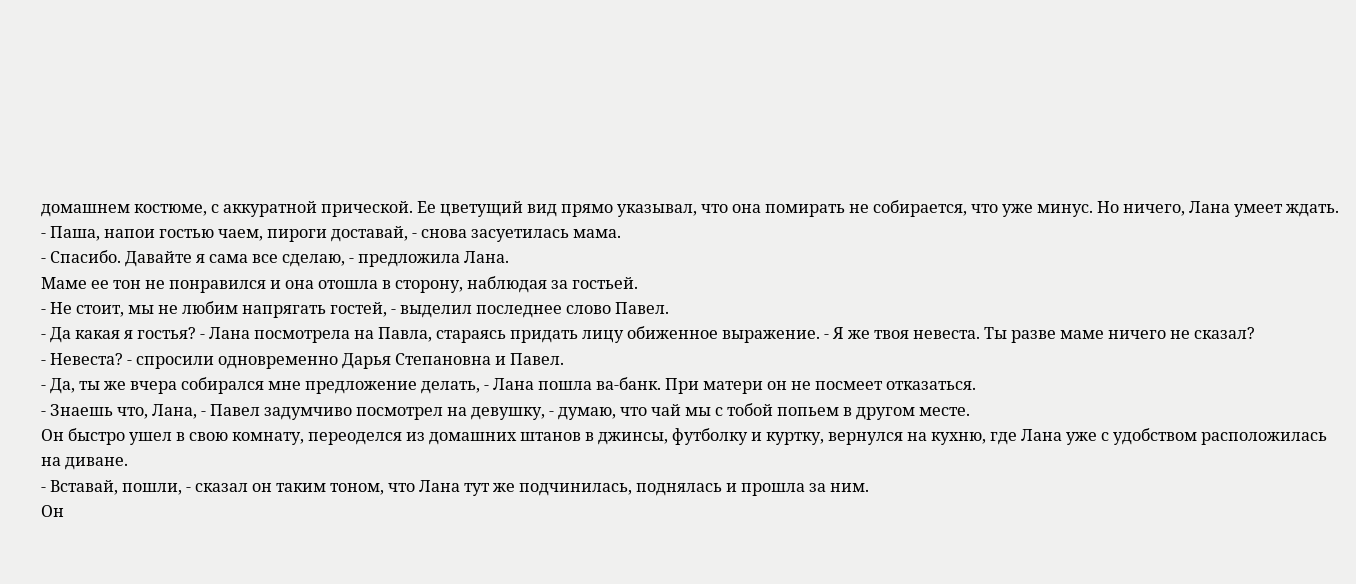домашнем костюме, с аккуратной прической. Ее цветущий вид прямо указывал, что она помирать не собирается, что уже минус. Но ничего, Лана умеет ждать.
- Паша, напои гостью чаем, пироги доставай, - снова засуетилась мама.
- Спасибо. Давайте я сама все сделаю, - предложила Лана.
Маме ее тон не понравился и она отошла в сторону, наблюдая за гостьей.
- Не стоит, мы не любим напрягать гостей, - выделил последнее слово Павел.
- Да какая я гостья? - Лана посмотрела на Павла, стараясь придать лицу обиженное выражение. - Я же твоя невеста. Ты разве маме ничего не сказал?
- Невеста? - спросили одновременно Дарья Степановна и Павел.
- Да, ты же вчера собирался мне предложение делать, - Лана пошла ва-банк. При матери он не посмеет отказаться.
- Знаешь что, Лана, - Павел задумчиво посмотрел на девушку, - думаю, что чай мы с тобой попьем в другом месте.
Он быстро ушел в свою комнату, переоделся из домашних штанов в джинсы, футболку и куртку, вернулся на кухню, где Лана уже с удобством расположилась на диване.
- Вставай, пошли, - сказал он таким тоном, что Лана тут же подчинилась, поднялась и прошла за ним.
Он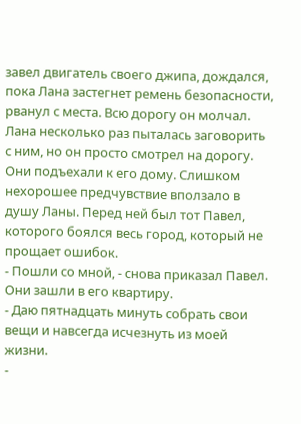завел двигатель своего джипа, дождался, пока Лана застегнет ремень безопасности, рванул с места. Всю дорогу он молчал. Лана несколько раз пыталась заговорить с ним, но он просто смотрел на дорогу. Они подъехали к его дому. Слишком нехорошее предчувствие вползало в душу Ланы. Перед ней был тот Павел, которого боялся весь город, который не прощает ошибок.
- Пошли со мной, - снова приказал Павел.
Они зашли в его квартиру.
- Даю пятнадцать минуть собрать свои вещи и навсегда исчезнуть из моей жизни.
-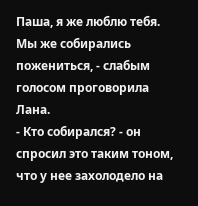Паша, я же люблю тебя. Мы же собирались пожениться, - слабым голосом проговорила Лана.
- Кто собирался? - он спросил это таким тоном, что у нее захолодело на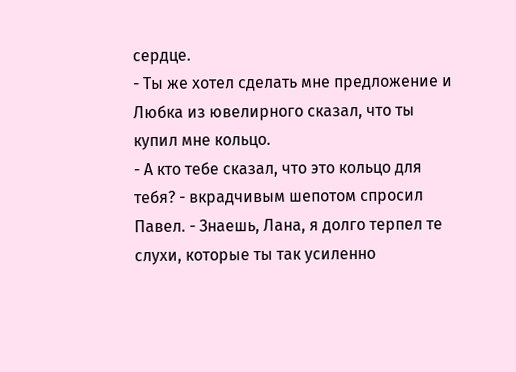сердце.
- Ты же хотел сделать мне предложение и Любка из ювелирного сказал, что ты купил мне кольцо.
- А кто тебе сказал, что это кольцо для тебя? - вкрадчивым шепотом спросил Павел. - Знаешь, Лана, я долго терпел те слухи, которые ты так усиленно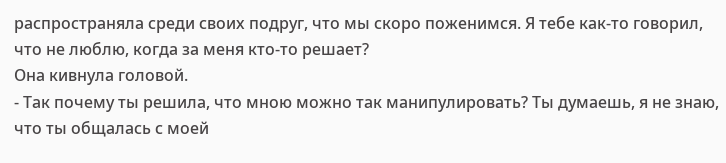распространяла среди своих подруг, что мы скоро поженимся. Я тебе как-то говорил, что не люблю, когда за меня кто-то решает?
Она кивнула головой.
- Так почему ты решила, что мною можно так манипулировать? Ты думаешь, я не знаю, что ты общалась с моей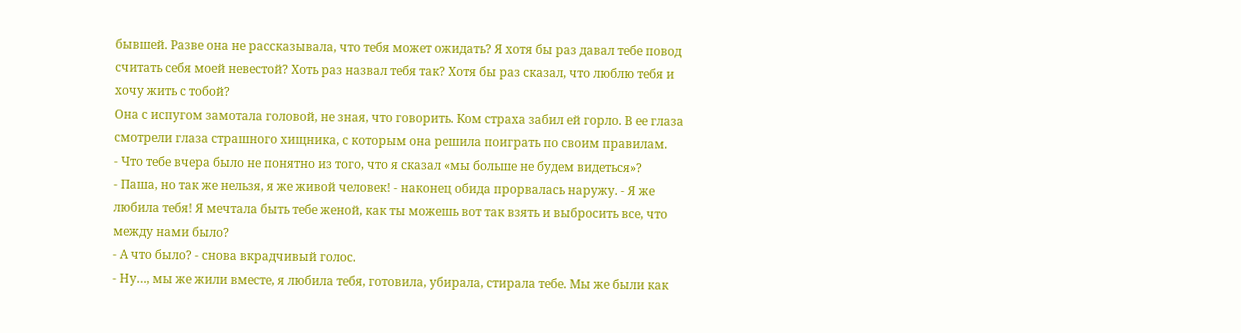бывшей. Разве она не рассказывала, что тебя может ожидать? Я хотя бы раз давал тебе повод считать себя моей невестой? Хоть раз назвал тебя так? Хотя бы раз сказал, что люблю тебя и хочу жить с тобой?
Она с испугом замотала головой, не зная, что говорить. Ком страха забил ей горло. В ее глаза смотрели глаза страшного хищника, с которым она решила поиграть по своим правилам.
- Что тебе вчера было не понятно из того, что я сказал «мы больше не будем видеться»?
- Паша, но так же нельзя, я же живой человек! - наконец обида прорвалась наружу. - Я же любила тебя! Я мечтала быть тебе женой, как ты можешь вот так взять и выбросить все, что между нами было?
- А что было? - снова вкрадчивый голос.
- Ну…, мы же жили вместе, я любила тебя, готовила, убирала, стирала тебе. Мы же были как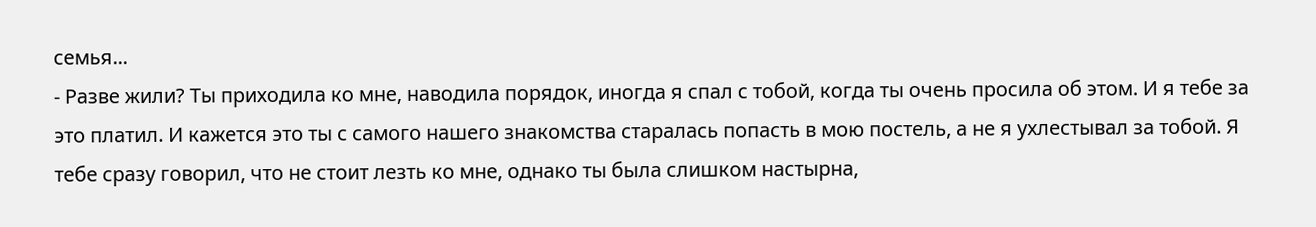семья...
- Разве жили? Ты приходила ко мне, наводила порядок, иногда я спал с тобой, когда ты очень просила об этом. И я тебе за это платил. И кажется это ты с самого нашего знакомства старалась попасть в мою постель, а не я ухлестывал за тобой. Я тебе сразу говорил, что не стоит лезть ко мне, однако ты была слишком настырна,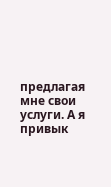предлагая мне свои услуги. А я привык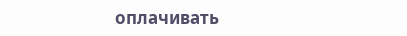оплачивать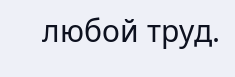любой труд.